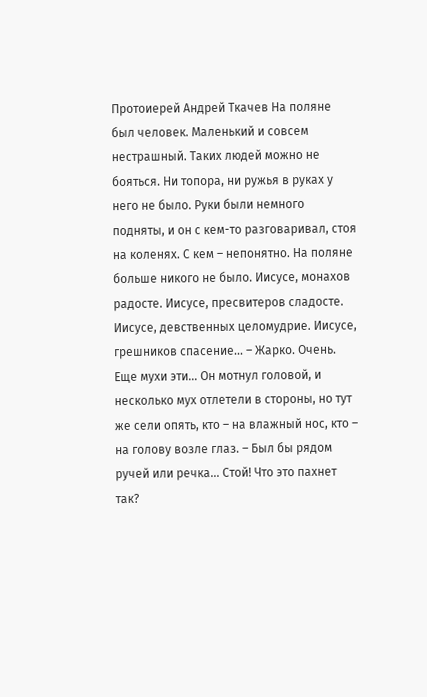Протоиерей Андрей Ткачев На поляне был человек. Маленький и совсем нестрашный. Таких людей можно не бояться. Ни топора, ни ружья в руках у него не было. Руки были немного подняты, и он с кем-то разговаривал, стоя на коленях. С кем – непонятно. На поляне больше никого не было. Иисусе, монахов радосте. Иисусе, пресвитеров сладосте. Иисусе, девственных целомудрие. Иисусе, грешников спасение... – Жарко. Очень. Еще мухи эти… Он мотнул головой, и несколько мух отлетели в стороны, но тут же сели опять, кто – на влажный нос, кто – на голову возле глаз. – Был бы рядом ручей или речка... Стой! Что это пахнет так?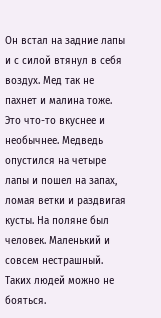Он встал на задние лапы и с силой втянул в себя воздух. Мед так не пахнет и малина тоже. Это что-то вкуснее и необычнее. Медведь опустился на четыре лапы и пошел на запах, ломая ветки и раздвигая кусты. На поляне был человек. Маленький и совсем нестрашный. Таких людей можно не бояться.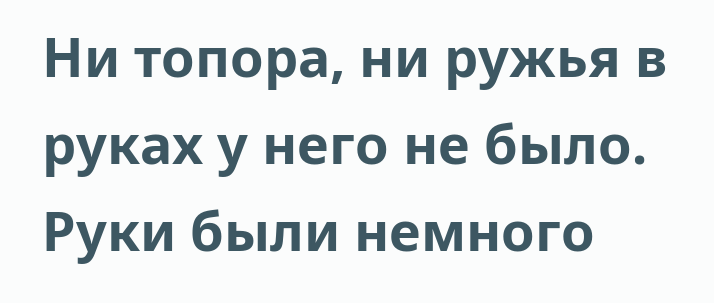Ни топора, ни ружья в руках у него не было. Руки были немного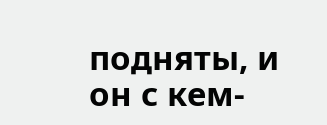подняты, и он с кем-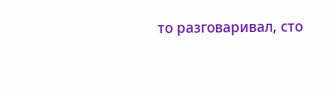то разговаривал, сто